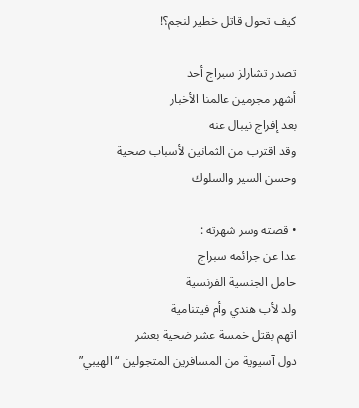كيف تحول قاتل خطير لنجم؟!

تصدر تشارلز سبراج أحد
أشهر مجرمين عالمنا الأخبار
بعد إفراج نيبال عنه
وقد اقترب من الثمانين لأسباب صحية
وحسن السير والسلوك

• قصته وسر شهرته :
عدا عن جرائمه سبراج
حامل الجنسية الفرنسية
ولد لأب هندي وأم فيتنامية
اتهم بقتل خمسة عشر ضحية بعشر
دول آسيوية من المسافرين المتجولين “الهيبي”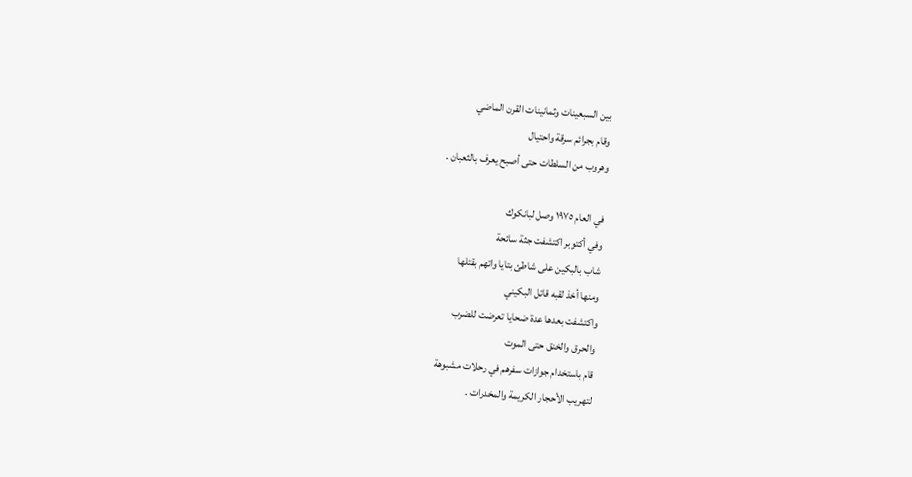بين السبعينات وثمانينات القرن الماضي
وقام بجرائم سرقة واحتيال
وهروب من السلطات حتى أصبح يعرف بالثعبان .

في العام ١٩٧٥ وصل لبانكوك
وفي أكتوبر اكتشفت جثة سائحة
شاب بالبكين على شاطئ بتايا واتهم بقتلها
ومنها أخذ لقبه قاتل البكيني
واكتشفت بعدها عدة ضحايا تعرضت للضرب
والحرق والخنق حتى الموت
قام باستخدام جوازات سفرهم في رحلات مشبوهة
لتهريب الأحجار الكريمة والمخدرات .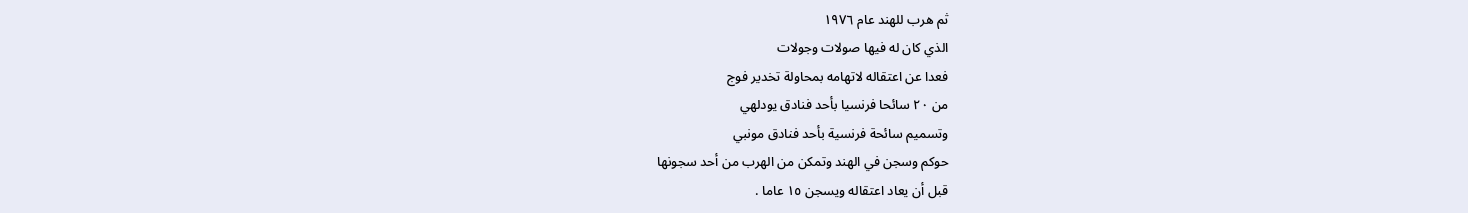ثم هرب للهند عام ١٩٧٦
الذي كان له فيها صولات وجولات
فعدا عن اعتقاله لاتهامه بمحاولة تخدير فوج
من ٢٠ سائحا فرنسيا بأحد فنادق يودلهي
وتسميم سائحة فرنسية بأحد فنادق مونبي
حوكم وسجن في الهند وتمكن من الهرب من أحد سجونها
قبل أن يعاد اعتقاله ويسجن ١٥ عاما .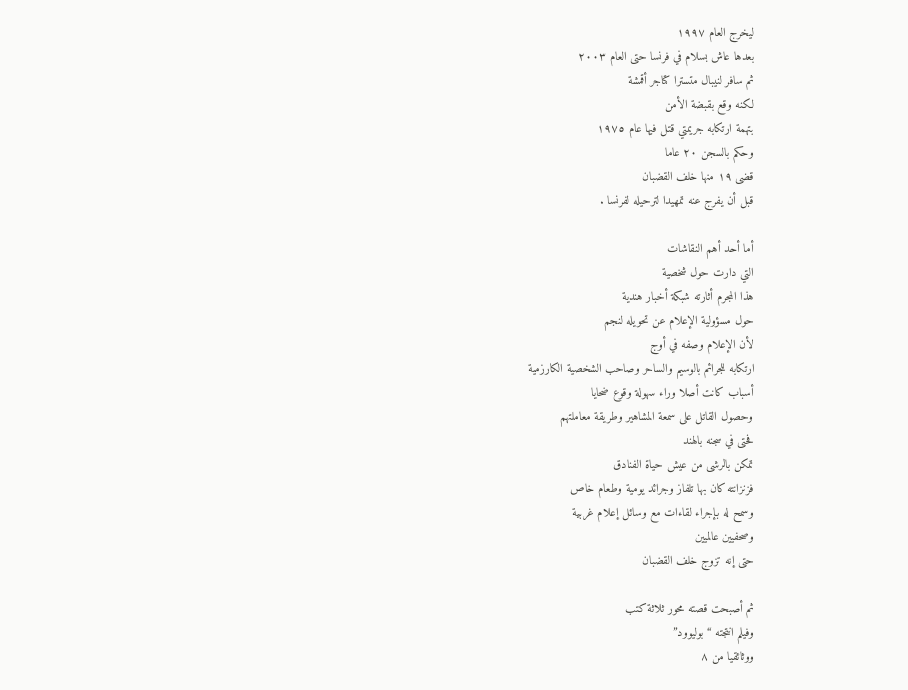ليخرج العام ١٩٩٧
بعدها عاش بسلام في فرنسا حتى العام ٢٠٠٣
ثم سافر لنيبال متسترا كتاجر أقمشة
لكنه وقع بقبضة الأمن
بتهمة ارتكابه جريمتي قتل فيها عام ١٩٧٥
وحكم بالسجن ٢٠ عاما
قضى ١٩ منها خلف القضبان
قبل أن يفرج عنه تمهيدا لترحيله لفرنسا .

أما أحد أهم النقاشات
التي دارت حول شخصية
هذا المجرم أثارته شبكة أخبار هندية
حول مسؤولية الإعلام عن تحويله لنجم
لأن الإعلام وصفه في أوج
ارتكابه للجرائم بالوسيم والساحر وصاحب الشخصية الكارزمية
أسباب كانت أصلا وراء سهولة وقوع ضحايا
وحصول القاتل على سمعة المشاهير وطريقة معاملتهم
فحتى في سجنه بالهند
تمكن بالرشى من عيش حياة الفنادق
فزنزانته كان بها تلفاز وجرائد يومية وطعام خاص
وسمح له بإجراء لقاءات مع وسائل إعلام غربية
وصحفيين عالميين
حتى إنه تزوج خلف القضبان

ثم أصبحت قصته محور ثلاثة كتب
وفيلم انتجته “بوليوود”
ووثائقيا من ٨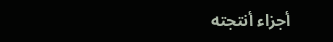أجزاء أنتجته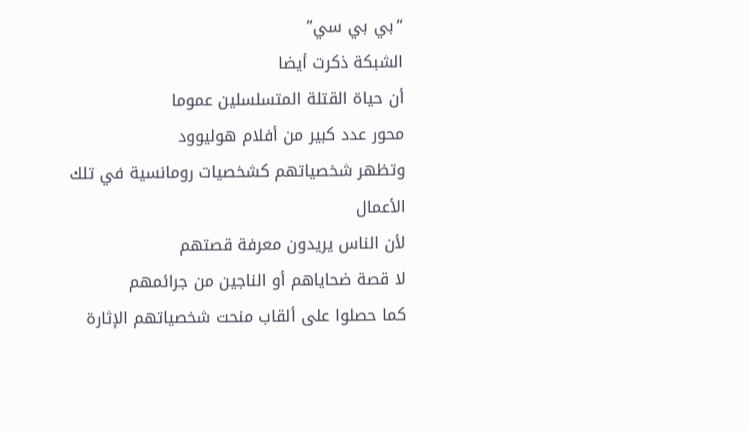“بي بي سي”
الشبكة ذكرت أيضا
أن حياة القتلة المتسلسلين عموما
محور عدد كبير من أفلام هوليوود
وتظهر شخصياتهم كشخصيات رومانسية في تلك الأعمال
لأن الناس يريدون معرفة قصتهم
لا قصة ضحاياهم أو الناجين من جرائمهم
كما حصلوا على ألقاب منحت شخصياتهم الإثارة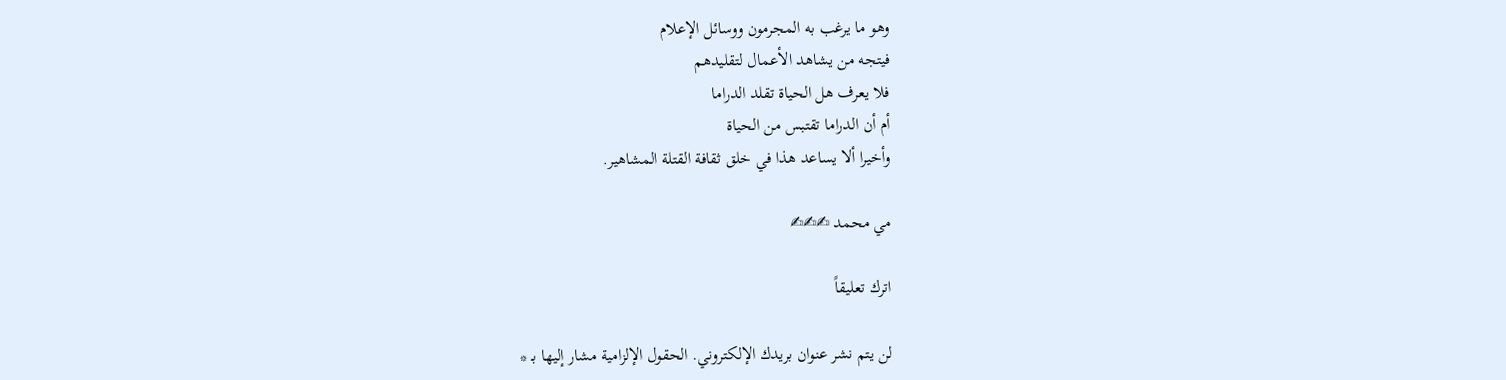وهو ما يرغب به المجرمون ووسائل الإعلام
فيتجه من يشاهد الأعمال لتقليدهم
فلا يعرف هل الحياة تقلد الدراما
أم أن الدراما تقتبس من الحياة
وأخيرا ألا يساعد هذا في خلق ثقافة القتلة المشاهير.

مي محمد ✍✍✍

اترك تعليقاً

لن يتم نشر عنوان بريدك الإلكتروني. الحقول الإلزامية مشار إليها بـ *